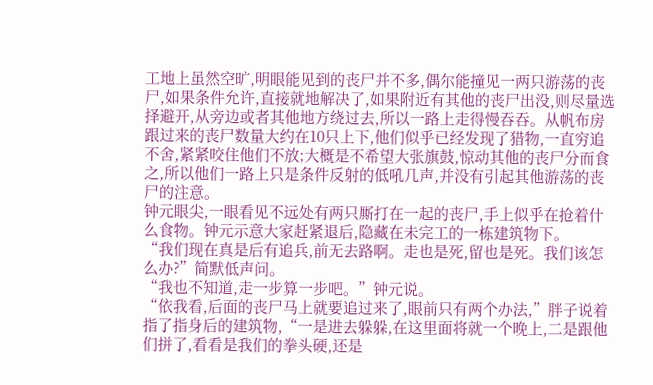工地上虽然空旷,明眼能见到的丧尸并不多,偶尔能撞见一两只游荡的丧尸,如果条件允许,直接就地解决了,如果附近有其他的丧尸出没,则尽量选择避开,从旁边或者其他地方绕过去,所以一路上走得慢吞吞。从帆布房跟过来的丧尸数量大约在10只上下,他们似乎已经发现了猎物,一直穷追不舍,紧紧咬住他们不放;大概是不希望大张旗鼓,惊动其他的丧尸分而食之,所以他们一路上只是条件反射的低吼几声,并没有引起其他游荡的丧尸的注意。
钟元眼尖,一眼看见不远处有两只厮打在一起的丧尸,手上似乎在抢着什么食物。钟元示意大家赶紧退后,隐藏在未完工的一栋建筑物下。
“我们现在真是后有追兵,前无去路啊。走也是死,留也是死。我们该怎么办?”简默低声问。
“我也不知道,走一步算一步吧。”钟元说。
“依我看,后面的丧尸马上就要追过来了,眼前只有两个办法,”胖子说着指了指身后的建筑物,“一是进去躲躲,在这里面将就一个晚上,二是跟他们拼了,看看是我们的拳头硬,还是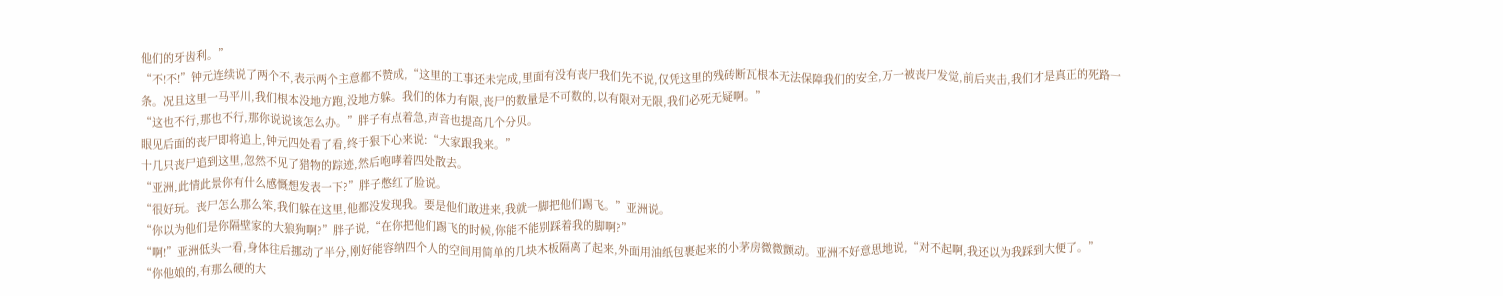他们的牙齿利。”
“不!不!”钟元连续说了两个不,表示两个主意都不赞成,“这里的工事还未完成,里面有没有丧尸我们先不说,仅凭这里的残砖断瓦根本无法保障我们的安全,万一被丧尸发觉,前后夹击,我们才是真正的死路一条。况且这里一马平川,我们根本没地方跑,没地方躲。我们的体力有限,丧尸的数量是不可数的,以有限对无限,我们必死无疑啊。”
“这也不行,那也不行,那你说说该怎么办。”胖子有点着急,声音也提高几个分贝。
眼见后面的丧尸即将追上,钟元四处看了看,终于狠下心来说:“大家跟我来。”
十几只丧尸追到这里,忽然不见了猎物的踪迹,然后咆哮着四处散去。
“亚洲,此情此景你有什么感慨想发表一下?”胖子憋红了脸说。
“很好玩。丧尸怎么那么笨,我们躲在这里,他都没发现我。要是他们敢进来,我就一脚把他们踢飞。”亚洲说。
“你以为他们是你隔壁家的大狼狗啊?”胖子说,“在你把他们踢飞的时候,你能不能别踩着我的脚啊?”
“啊!”亚洲低头一看,身体往后挪动了半分,刚好能容纳四个人的空间用简单的几块木板隔离了起来,外面用油纸包裹起来的小茅房微微颤动。亚洲不好意思地说,“对不起啊,我还以为我踩到大便了。”
“你他娘的,有那么硬的大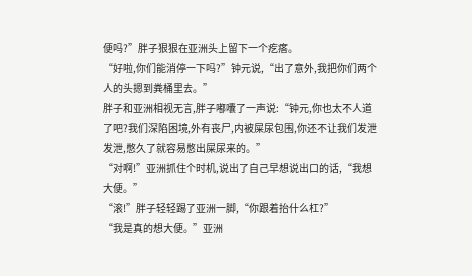便吗?”胖子狠狠在亚洲头上留下一个疙瘩。
“好啦,你们能消停一下吗?”钟元说,“出了意外,我把你们两个人的头摁到粪桶里去。”
胖子和亚洲相视无言,胖子嘟囔了一声说:“钟元,你也太不人道了吧?我们深陷困境,外有丧尸,内被屎尿包围,你还不让我们发泄发泄,憋久了就容易憋出屎尿来的。”
“对啊!”亚洲抓住个时机,说出了自己早想说出口的话,“我想大便。”
“滚!”胖子轻轻踢了亚洲一脚,“你跟着抬什么杠?”
“我是真的想大便。”亚洲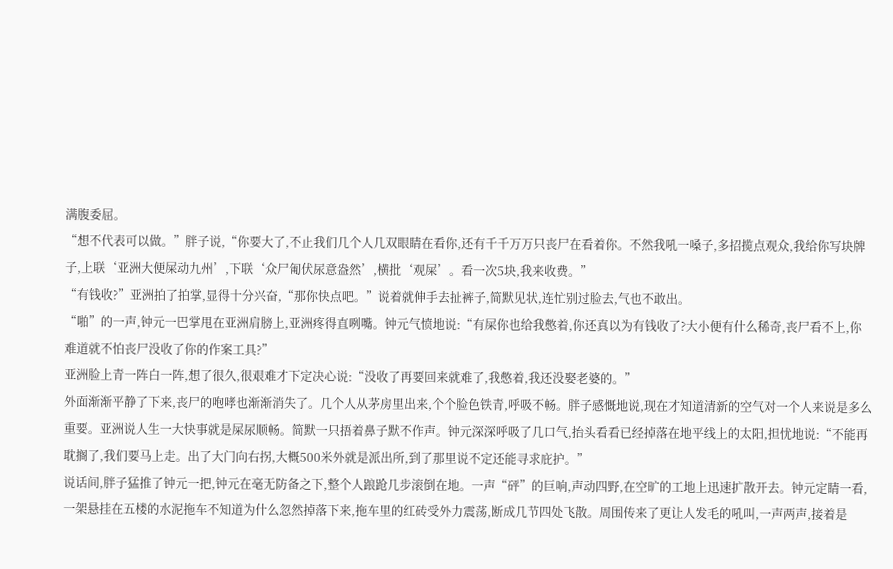满腹委屈。
“想不代表可以做。”胖子说,“你要大了,不止我们几个人几双眼睛在看你,还有千千万万只丧尸在看着你。不然我吼一嗓子,多招揽点观众,我给你写块牌子,上联‘亚洲大便屎动九州’,下联‘众尸匍伏尿意盎然’,横批‘观屎’。看一次5块,我来收费。”
“有钱收?”亚洲拍了拍掌,显得十分兴奋,“那你快点吧。”说着就伸手去扯裤子,简默见状,连忙别过脸去,气也不敢出。
“啪”的一声,钟元一巴掌甩在亚洲肩膀上,亚洲疼得直咧嘴。钟元气愤地说:“有屎你也给我憋着,你还真以为有钱收了?大小便有什么稀奇,丧尸看不上,你难道就不怕丧尸没收了你的作案工具?”
亚洲脸上青一阵白一阵,想了很久,很艰难才下定决心说:“没收了再要回来就难了,我憋着,我还没娶老婆的。”
外面渐渐平静了下来,丧尸的咆哮也渐渐消失了。几个人从茅房里出来,个个脸色铁青,呼吸不畅。胖子感慨地说,现在才知道清新的空气对一个人来说是多么重要。亚洲说人生一大快事就是屎尿顺畅。简默一只捂着鼻子默不作声。钟元深深呼吸了几口气,抬头看看已经掉落在地平线上的太阳,担忧地说:“不能再耽搁了,我们要马上走。出了大门向右拐,大概500米外就是派出所,到了那里说不定还能寻求庇护。”
说话间,胖子猛推了钟元一把,钟元在毫无防备之下,整个人踉跄几步滚倒在地。一声“砰”的巨响,声动四野,在空旷的工地上迅速扩散开去。钟元定睛一看,一架悬挂在五楼的水泥拖车不知道为什么忽然掉落下来,拖车里的红砖受外力震荡,断成几节四处飞散。周围传来了更让人发毛的吼叫,一声两声,接着是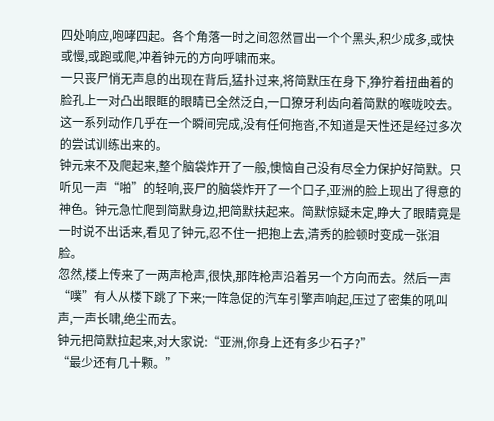四处响应,咆哮四起。各个角落一时之间忽然冒出一个个黑头,积少成多,或快或慢,或跑或爬,冲着钟元的方向呼啸而来。
一只丧尸悄无声息的出现在背后,猛扑过来,将简默压在身下,狰狞着扭曲着的脸孔上一对凸出眼眶的眼睛已全然泛白,一口獠牙利齿向着简默的喉咙咬去。这一系列动作几乎在一个瞬间完成,没有任何拖沓,不知道是天性还是经过多次的尝试训练出来的。
钟元来不及爬起来,整个脑袋炸开了一般,懊恼自己没有尽全力保护好简默。只听见一声“啪”的轻响,丧尸的脑袋炸开了一个口子,亚洲的脸上现出了得意的神色。钟元急忙爬到简默身边,把简默扶起来。简默惊疑未定,睁大了眼睛竟是一时说不出话来,看见了钟元,忍不住一把抱上去,清秀的脸顿时变成一张泪脸。
忽然,楼上传来了一两声枪声,很快,那阵枪声沿着另一个方向而去。然后一声“噗”有人从楼下跳了下来;一阵急促的汽车引擎声响起,压过了密集的吼叫声,一声长啸,绝尘而去。
钟元把简默拉起来,对大家说:“亚洲,你身上还有多少石子?”
“最少还有几十颗。”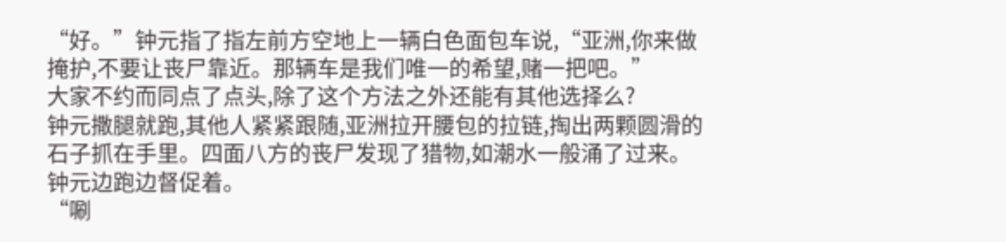“好。”钟元指了指左前方空地上一辆白色面包车说,“亚洲,你来做掩护,不要让丧尸靠近。那辆车是我们唯一的希望,赌一把吧。”
大家不约而同点了点头,除了这个方法之外还能有其他选择么?
钟元撒腿就跑,其他人紧紧跟随,亚洲拉开腰包的拉链,掏出两颗圆滑的石子抓在手里。四面八方的丧尸发现了猎物,如潮水一般涌了过来。钟元边跑边督促着。
“唰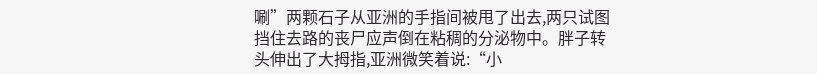唰”两颗石子从亚洲的手指间被甩了出去,两只试图挡住去路的丧尸应声倒在粘稠的分泌物中。胖子转头伸出了大拇指,亚洲微笑着说:“小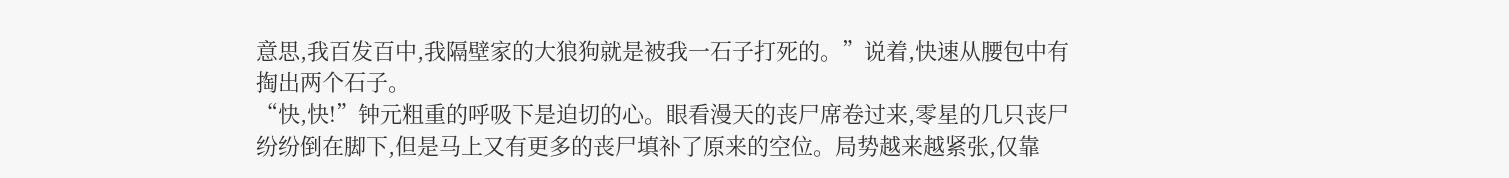意思,我百发百中,我隔壁家的大狼狗就是被我一石子打死的。”说着,快速从腰包中有掏出两个石子。
“快,快!”钟元粗重的呼吸下是迫切的心。眼看漫天的丧尸席卷过来,零星的几只丧尸纷纷倒在脚下,但是马上又有更多的丧尸填补了原来的空位。局势越来越紧张,仅靠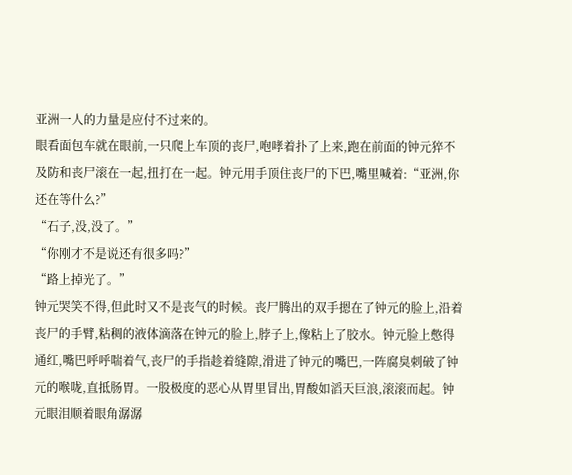亚洲一人的力量是应付不过来的。
眼看面包车就在眼前,一只爬上车顶的丧尸,咆哮着扑了上来,跑在前面的钟元猝不及防和丧尸滚在一起,扭打在一起。钟元用手顶住丧尸的下巴,嘴里喊着:“亚洲,你还在等什么?”
“石子,没,没了。”
“你刚才不是说还有很多吗?”
“路上掉光了。”
钟元哭笑不得,但此时又不是丧气的时候。丧尸腾出的双手摁在了钟元的脸上,沿着丧尸的手臂,粘稠的液体滴落在钟元的脸上,脖子上,像粘上了胶水。钟元脸上憋得通红,嘴巴呼呼喘着气,丧尸的手指趁着缝隙,滑进了钟元的嘴巴,一阵腐臭刺破了钟元的喉咙,直抵肠胃。一股极度的恶心从胃里冒出,胃酸如滔天巨浪,滚滚而起。钟元眼泪顺着眼角潺潺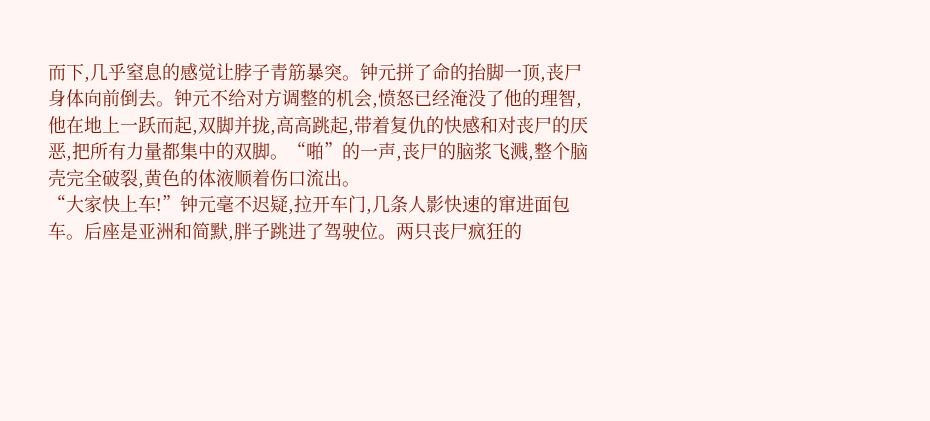而下,几乎窒息的感觉让脖子青筋暴突。钟元拼了命的抬脚一顶,丧尸身体向前倒去。钟元不给对方调整的机会,愤怒已经淹没了他的理智,他在地上一跃而起,双脚并拢,高高跳起,带着复仇的快感和对丧尸的厌恶,把所有力量都集中的双脚。“啪”的一声,丧尸的脑浆飞溅,整个脑壳完全破裂,黄色的体液顺着伤口流出。
“大家快上车!”钟元毫不迟疑,拉开车门,几条人影快速的窜进面包车。后座是亚洲和简默,胖子跳进了驾驶位。两只丧尸疯狂的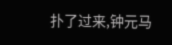扑了过来,钟元马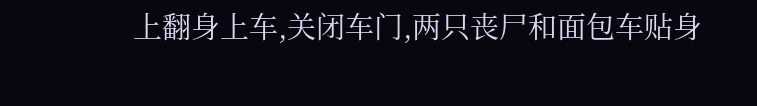上翻身上车,关闭车门,两只丧尸和面包车贴身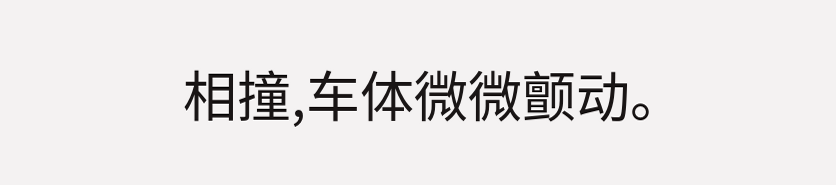相撞,车体微微颤动。